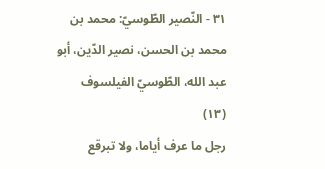٣١ - النّصير الطّوسيّ: محمد بن محمد بن الحسن، نصير الدّين، أبو عبد الله، الطّوسيّ الفيلسوف (١٣)
رجل ما عرف أياما، ولا تبرقع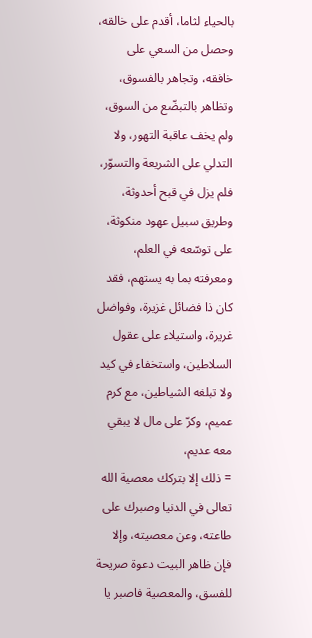بالحياء لثاما، أقدم على خالقه، وحصل من السعي على خافقه، وتجاهر بالفسوق، وتظاهر بالتبضّع من السوق، ولم يخف عاقبة التهور، ولا التدلي على الشريعة والتسوّر، فلم يزل في قبح أحدوثة، وطريق سبيل عهود منكوثة، على توسّعه في العلم، ومعرفته بما به يستهم، فقد كان ذا فضائل غزيرة، وفواضل غريرة، واستيلاء على عقول السلاطين، واستخفاء في كيد ولا تبلغه الشياطين، مع كرم عميم، وكرّ على مال لا يبقي معه عديم،
= ذلك إلا بتركك معصية الله تعالى في الدنيا وصبرك على طاعته، وعن معصيته، وإلا فإن ظاهر البيت دعوة صريحة للفسق، والمعصية فاصبر يا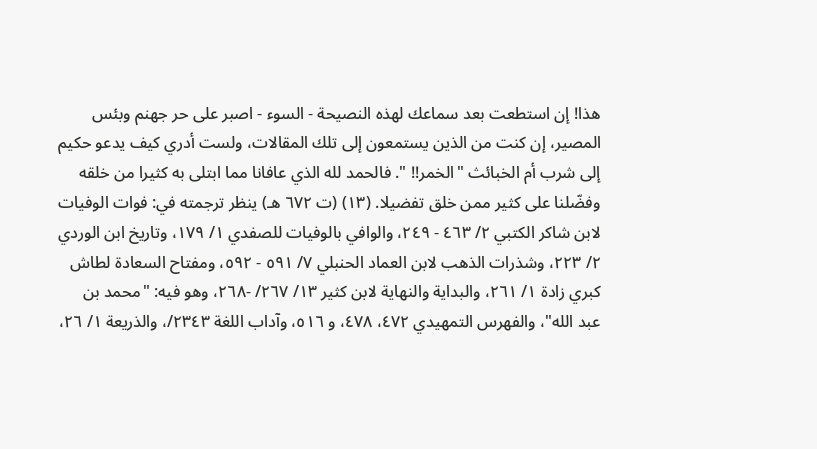هذا! إن استطعت بعد سماعك لهذه النصيحة - السوء - اصبر على حر جهنم وبئس المصير، إن كنت من الذين يستمعون إلى تلك المقالات، ولست أدري كيف يدعو حكيم إلى شرب أم الخبائث "الخمر!! ". فالحمد لله الذي عافانا مما ابتلى به كثيرا من خلقه وفضّلنا على كثير ممن خلق تفضيلا. (١٣) (ت ٦٧٢ هـ) ينظر ترجمته في: فوات الوفيات لابن شاكر الكتبي ٢/ ٤٦٣ - ٢٤٩، والوافي بالوفيات للصفدي ١/ ١٧٩، وتاريخ ابن الوردي ٢/ ٢٢٣، وشذرات الذهب لابن العماد الحنبلي ٧/ ٥٩١ - ٥٩٢، ومفتاح السعادة لطاش كبري زادة ١/ ٢٦١، والبداية والنهاية لابن كثير ١٣/ ٢٦٧/ -٢٦٨، وهو فيه: "محمد بن عبد الله"، والفهرس التمهيدي ٤٧٢، ٤٧٨، و ٥١٦، وآداب اللغة ٢٣٤٣/، والذريعة ١/ ٢٦،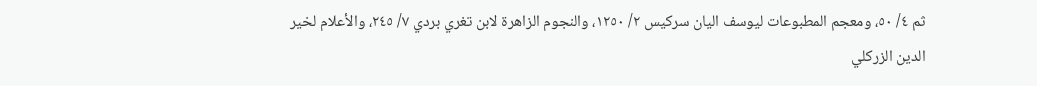ثم ٤/ ٥٠، ومعجم المطبوعات ليوسف اليان سركيس ٢/ ١٢٥٠، والنجوم الزاهرة لابن تغري بردي ٧/ ٢٤٥، والأعلام لخير الدين الزركلي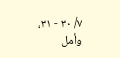٧/ ٣٠ - ٣١، وأمل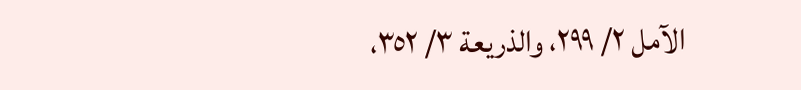الآمل ٢/ ٢٩٩، والذريعة ٣/ ٣٥٢،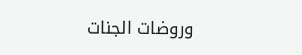وروضات الجنات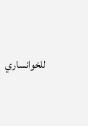للخوانساري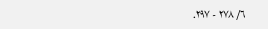٦/ ٢٧٨ - ٢٩٧.